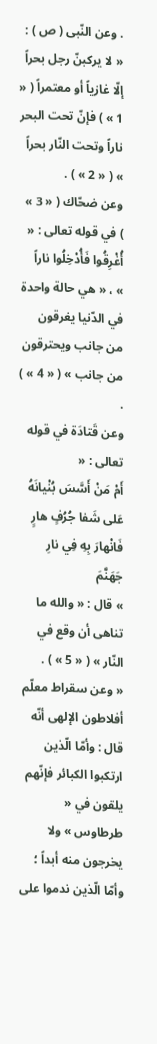. وعن النّبى ( ص ) : « لا يركبنّ رجل بحراً إلّا غازياً أو معتمراً ( « 1 » ) فإنّ تحت البحر ناراً وتحت النّار بحراً » ( « 2 » ) .
وعن ضحّاك ( « 3 » ) في قوله تعالى : «
أُغْرِقُوا فَأُدْخِلُوا ناراً
» ، « هي حالة واحدة في الدّنيا يغرقون من جانب ويحترقون من جانب » ( « 4 » ) .
وعن قَتادَة في قوله تعالى : «
أَمْ مَنْ أَسَّسَ بُنْيانَهُ عَلى شَفا جُرُفٍ هارٍ فَانْهارَ بِهِ فِي نارِ جَهَنَّمَ
» قال : « والله ما تناهى أن وقع في النّار » ( « 5 » ) .
« وعن سقراط معلّم أفلاطون الإلهى أنّه قال : وأمّا الّذين ارتكبوا الكبائر فإنّهم يلقون في « طرطاوس » ولا يخرجون منه أبداً ؛ وأمّا الّذين ندموا على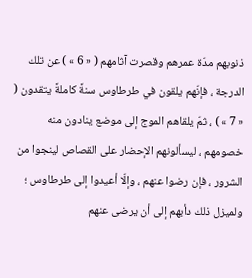ذنوبهم مدّة عمرهم وقصرت آثامهم ( « 6 » ) عن تلك الدرجة ، فإنّهم يلقون في طرطاوس سنةً كاملةً يتقدون ( « 7 » ) ، ثمّ يلقاهم الموج إلى موضع ينادون منه خصومهم ، ليسألونهم الإحضار على القصاص لينجوا من الشرور ، فإن رضوا عنهم ، وإلّا أعيدوا إلى طرطاوس ؛ ولميزل ذلك دأبهم إلى أن يرضى عنهم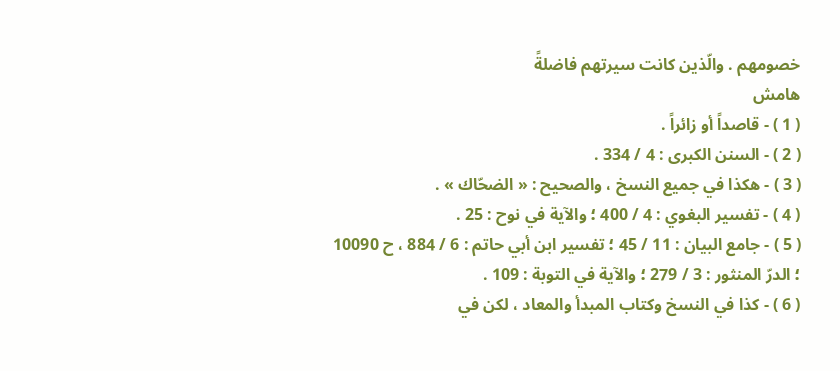خصومهم . والّذين كانت سيرتهم فاضلةً
هامش
( 1 ) - قاصداً أو زائراً .
( 2 ) - السنن الكبرى : 4 / 334 .
( 3 ) - هكذا في جميع النسخ ، والصحيح : « الضحّاك » .
( 4 ) - تفسير البغوي : 4 / 400 ؛ والآية في نوح : 25 .
( 5 ) - جامع البيان : 11 / 45 ؛ تفسير ابن أبي حاتم : 6 / 884 ، ح 10090 ؛ الدرّ المنثور : 3 / 279 ؛ والآية في التوبة : 109 .
( 6 ) - كذا في النسخ وكتاب المبدأ والمعاد ، لكن في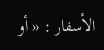الأسفار : « أو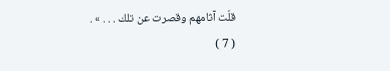قلّت آثامهم وقصرت عن تلك . . . » .
( 7 )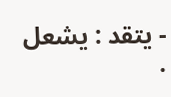- يتقد : يشعل .